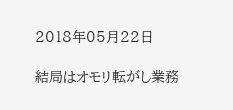2018年05月22日

結局はオモリ転がし業務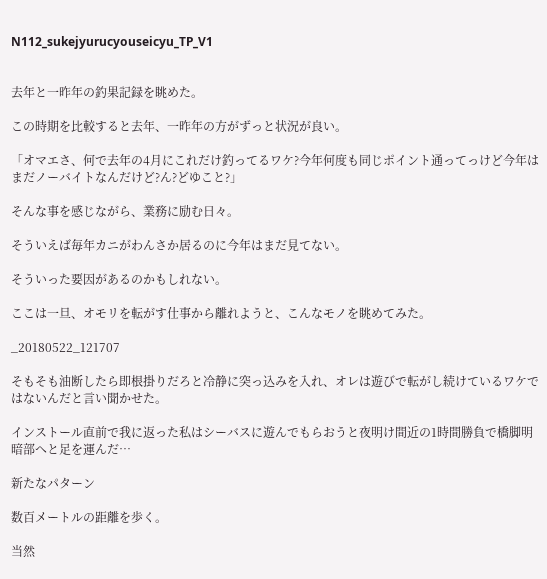N112_sukejyurucyouseicyu_TP_V1


去年と一昨年の釣果記録を眺めた。

この時期を比較すると去年、一昨年の方がずっと状況が良い。

「オマエさ、何で去年の4月にこれだけ釣ってるワケ?今年何度も同じポイント通ってっけど今年はまだノーバイトなんだけど?ん?どゆこと?」

そんな事を感じながら、業務に励む日々。

そういえば毎年カニがわんさか居るのに今年はまだ見てない。

そういった要因があるのかもしれない。

ここは一旦、オモリを転がす仕事から離れようと、こんなモノを眺めてみた。

_20180522_121707

そもそも油断したら即根掛りだろと冷静に突っ込みを入れ、オレは遊びで転がし続けているワケではないんだと言い聞かせた。

インストール直前で我に返った私はシーバスに遊んでもらおうと夜明け間近の1時間勝負で橋脚明暗部へと足を運んだ…

新たなパターン

数百メートルの距離を歩く。

当然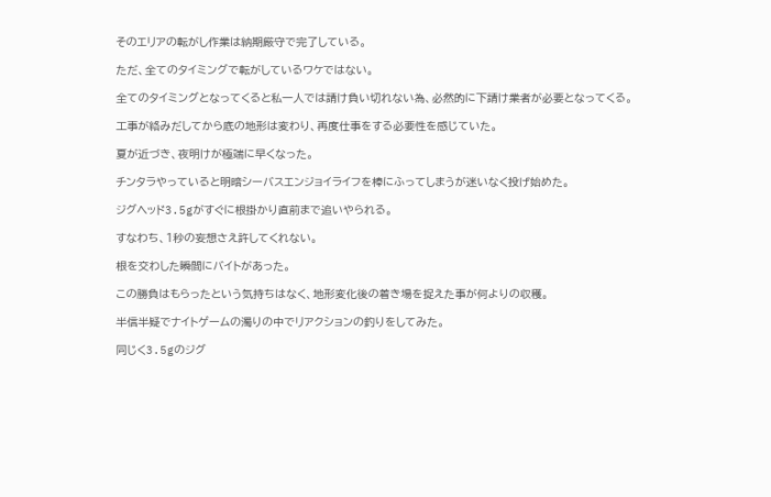そのエリアの転がし作業は納期厳守で完了している。

ただ、全てのタイミングで転がしているワケではない。

全てのタイミングとなってくると私一人では請け負い切れない為、必然的に下請け業者が必要となってくる。

工事が絡みだしてから底の地形は変わり、再度仕事をする必要性を感じていた。

夏が近づき、夜明けが極端に早くなった。

チンタラやっていると明暗シーバスエンジョイライフを棒にふってしまうが迷いなく投げ始めた。

ジグヘッド3.5gがすぐに根掛かり直前まで追いやられる。

すなわち、1秒の妄想さえ許してくれない。

根を交わした瞬間にバイトがあった。

この勝負はもらったという気持ちはなく、地形変化後の着き場を捉えた事が何よりの収穫。

半信半疑でナイトゲームの濁りの中でリアクションの釣りをしてみた。

同じく3.5gのジグ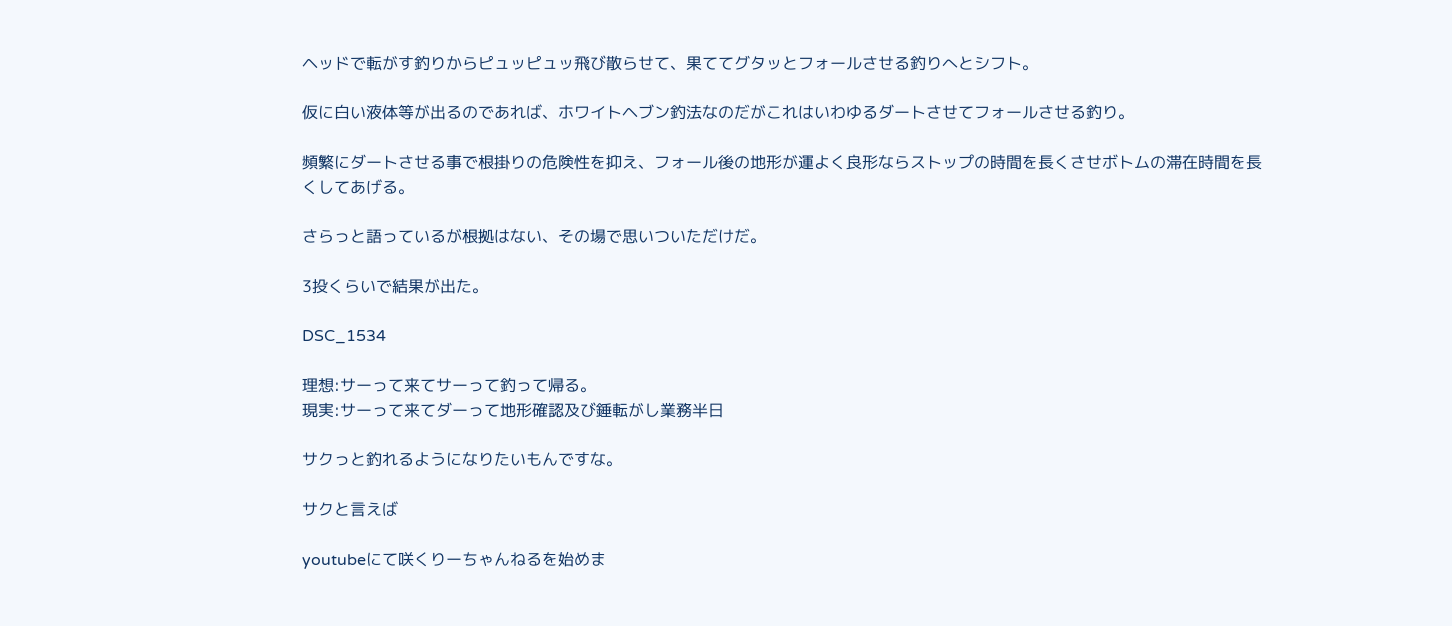ヘッドで転がす釣りからピュッピュッ飛び散らせて、果ててグタッとフォールさせる釣りへとシフト。

仮に白い液体等が出るのであれば、ホワイトヘブン釣法なのだがこれはいわゆるダートさせてフォールさせる釣り。

頻繁にダートさせる事で根掛りの危険性を抑え、フォール後の地形が運よく良形ならストップの時間を長くさせボトムの滞在時間を長くしてあげる。

さらっと語っているが根拠はない、その場で思いついただけだ。

3投くらいで結果が出た。

DSC_1534

理想:サーって来てサーって釣って帰る。
現実:サーって来てダーって地形確認及び錘転がし業務半日

サクっと釣れるようになりたいもんですな。

サクと言えば

youtubeにて咲くりーちゃんねるを始めま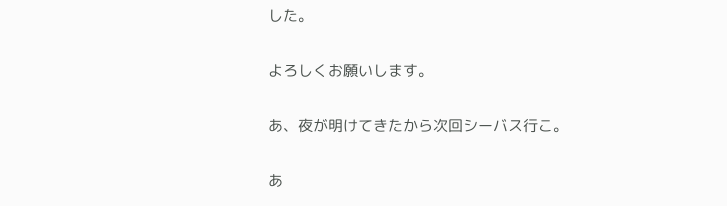した。

よろしくお願いします。

あ、夜が明けてきたから次回シーバス行こ。

あ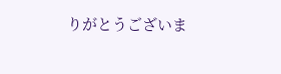りがとうございま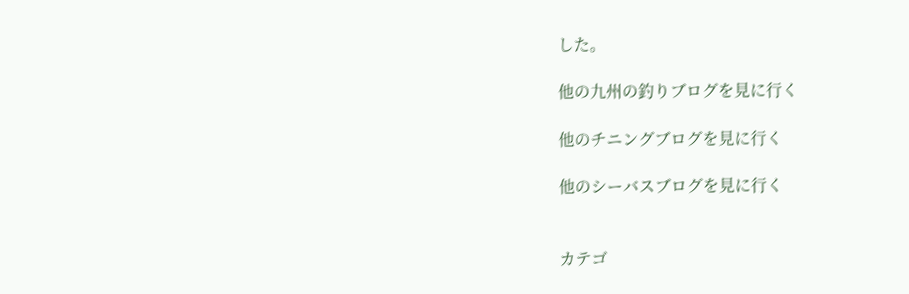した。

他の九州の釣りブログを見に行く

他のチニングブログを見に行く

他のシーバスブログを見に行く


カテゴ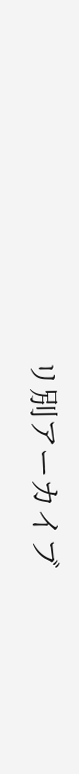リ別アーカイブ